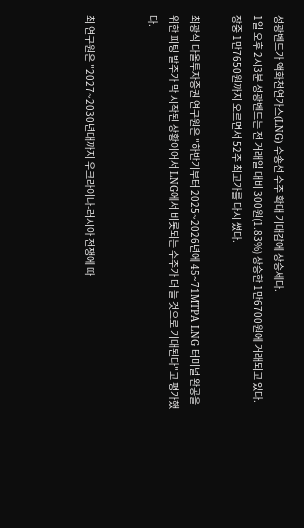성광벤드가 액화천연가스(LNG) 수송선 수주 확대 기대감에 상승세다.
1일 오후 2시3분 성광벤드는 전 거래일 대비 300원(1.83%) 상승한 1만6700원에 거래되고 있다. 장중 1만7650원까지 오르면서 52주 최고가를 다시 썼다.

최광식 다올투자증권 연구원은 "하반기부터 2025~2026년에 45~71MTPA LNG 터미널 완공을 위한 피팅 발주가 막 시작된 상황이어서 LNG에서 비롯되는 수주가 더 늘 것으로 기대된다"고 평가했다.


최 연구원은 "2027~2030년대까지 우크라이나-러시아 전쟁에 따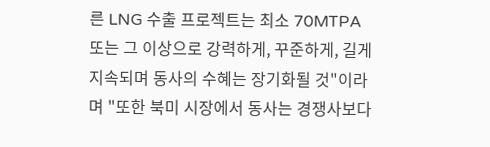른 LNG 수출 프로젝트는 최소 70MTPA 또는 그 이상으로 강력하게, 꾸준하게, 길게 지속되며 동사의 수혜는 장기화될 것"이라며 "또한 북미 시장에서 동사는 경쟁사보다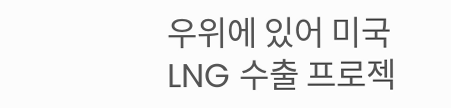우위에 있어 미국 LNG 수출 프로젝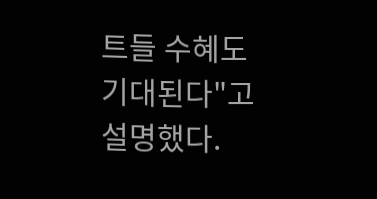트들 수혜도 기대된다"고 설명했다.